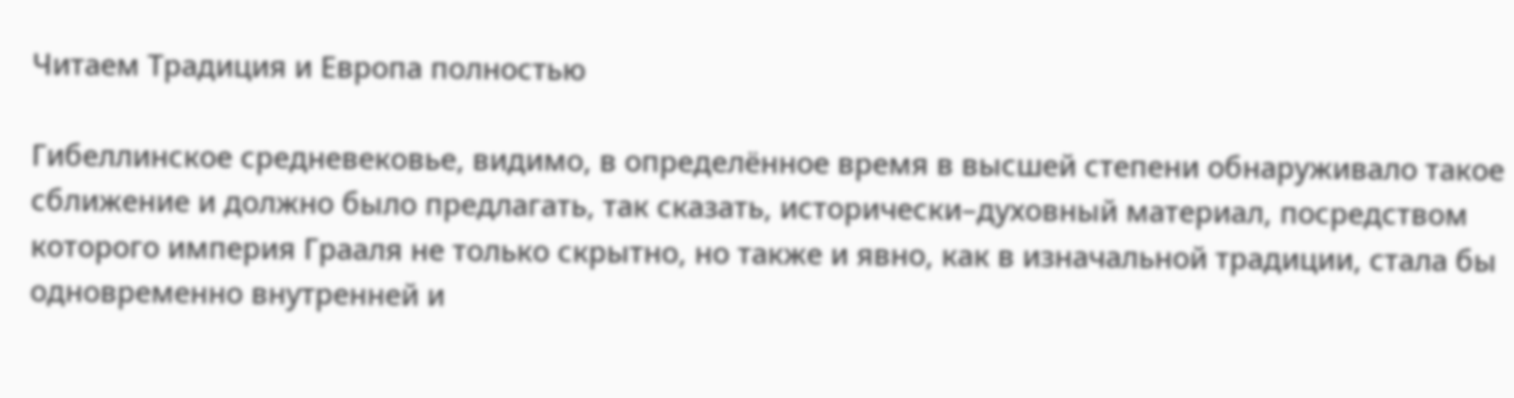Читаем Традиция и Европа полностью

Гибеллинское средневековье, видимо, в определённое время в высшей степени обнаруживало такое сближение и должно было предлагать, так сказать, исторически–духовный материал, посредством которого империя Грааля не только скрытно, но также и явно, как в изначальной традиции, стала бы одновременно внутренней и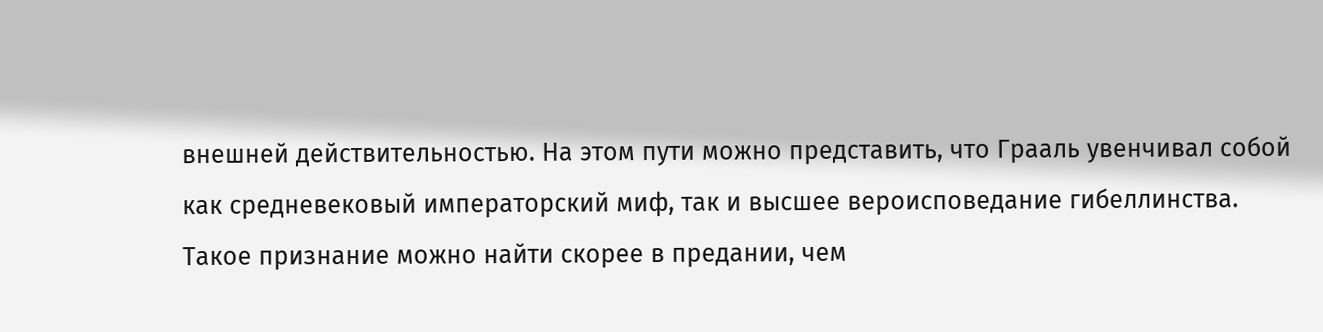внешней действительностью. На этом пути можно представить, что Грааль увенчивал собой как средневековый императорский миф, так и высшее вероисповедание гибеллинства. Такое признание можно найти скорее в предании, чем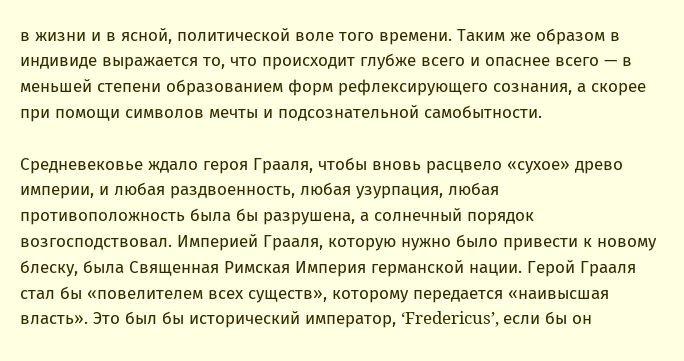в жизни и в ясной, политической воле того времени. Таким же образом в индивиде выражается то, что происходит глубже всего и опаснее всего — в меньшей степени образованием форм рефлексирующего сознания, а скорее при помощи символов мечты и подсознательной самобытности.

Средневековье ждало героя Грааля, чтобы вновь расцвело «сухое» древо империи, и любая раздвоенность, любая узурпация, любая противоположность была бы разрушена, а солнечный порядок возгосподствовал. Империей Грааля, которую нужно было привести к новому блеску, была Священная Римская Империя германской нации. Герой Грааля стал бы «повелителем всех существ», которому передается «наивысшая власть». Это был бы исторический император, ‘Fredericus’, если бы он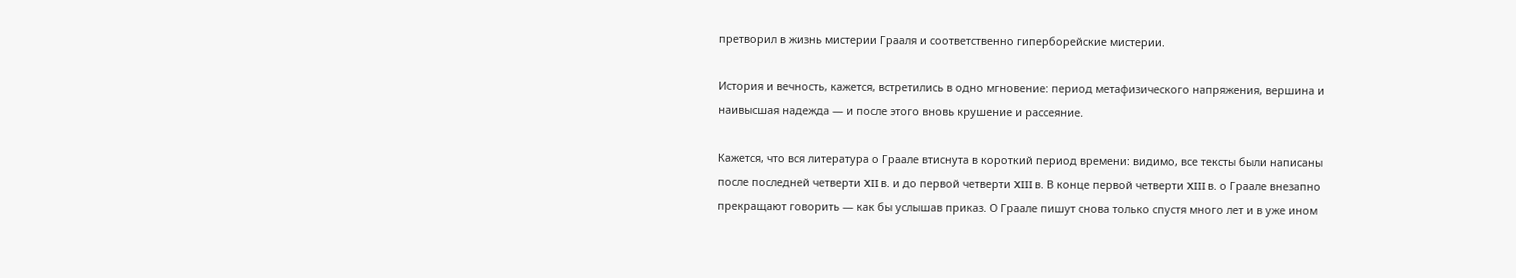претворил в жизнь мистерии Грааля и соответственно гиперборейские мистерии.

История и вечность, кажется, встретились в одно мгновение: период метафизического напряжения, вершина и наивысшая надежда — и после этого вновь крушение и рассеяние.

Кажется, что вся литература о Граале втиснута в короткий период времени: видимо, все тексты были написаны после последней четверти XII в. и до первой четверти XIII в. В конце первой четверти XIII в. о Граале внезапно прекращают говорить — как бы услышав приказ. О Граале пишут снова только спустя много лет и в уже ином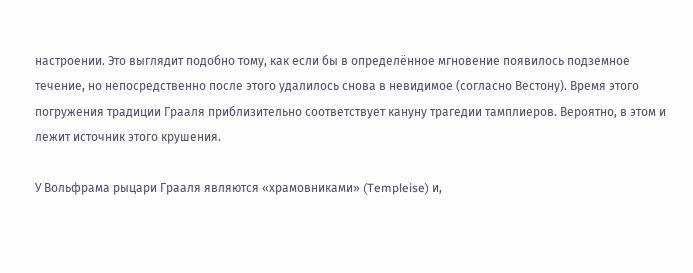настроении. Это выглядит подобно тому, как если бы в определённое мгновение появилось подземное течение, но непосредственно после этого удалилось снова в невидимое (согласно Вестону). Время этого погружения традиции Грааля приблизительно соответствует кануну трагедии тамплиеров. Вероятно, в этом и лежит источник этого крушения.

У Вольфрама рыцари Грааля являются «храмовниками» (Templeise) и,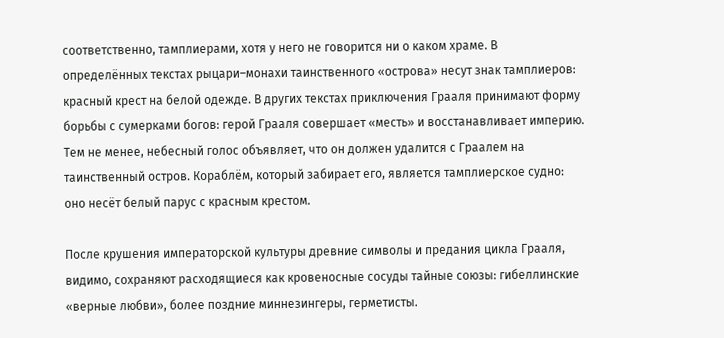соответственно, тамплиерами, хотя у него не говорится ни о каком храме. В определённых текстах рыцари–монахи таинственного «острова» несут знак тамплиеров: красный крест на белой одежде. В других текстах приключения Грааля принимают форму борьбы с сумерками богов: герой Грааля совершает «месть» и восстанавливает империю. Тем не менее, небесный голос объявляет, что он должен удалится с Граалем на таинственный остров. Кораблём, который забирает его, является тамплиерское судно: оно несёт белый парус с красным крестом.

После крушения императорской культуры древние символы и предания цикла Грааля, видимо, сохраняют расходящиеся как кровеносные сосуды тайные союзы: гибеллинские «верные любви», более поздние миннезингеры, герметисты.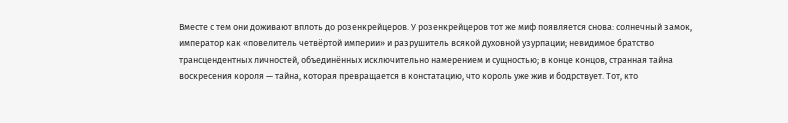Вместе с тем они доживают вплоть до розенкрейцеров. У розенкрейцеров тот же миф появляется снова: солнечный замок, император как «повелитель четвёртой империи» и разрушитель всякой духовной узурпации; невидимое братство трансцендентных личностей, объединённых исключительно намерением и сущностью; в конце концов, странная тайна воскресения короля — тайна, которая превращается в констатацию, что король уже жив и бодрствует. Тот, кто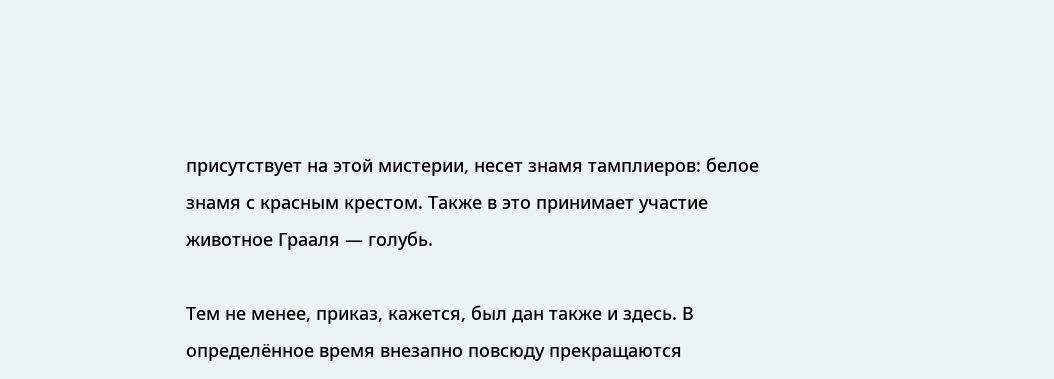присутствует на этой мистерии, несет знамя тамплиеров: белое знамя с красным крестом. Также в это принимает участие животное Грааля — голубь.

Тем не менее, приказ, кажется, был дан также и здесь. В определённое время внезапно повсюду прекращаются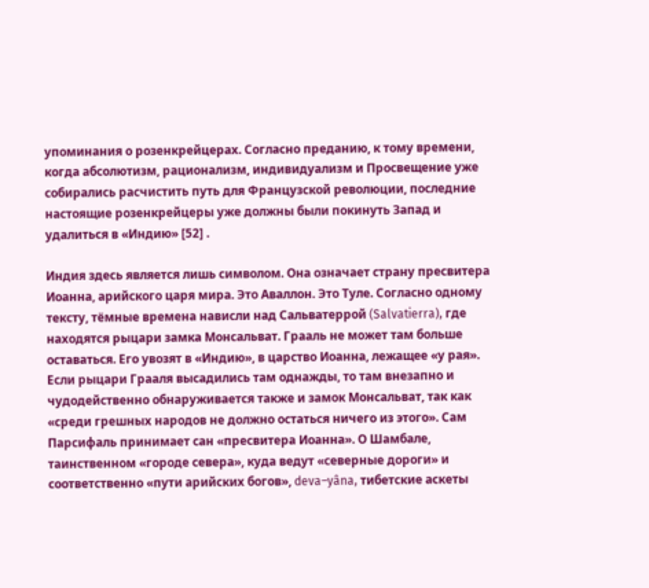упоминания о розенкрейцерах. Согласно преданию, к тому времени, когда абсолютизм, рационализм, индивидуализм и Просвещение уже собирались расчистить путь для Французской революции, последние настоящие розенкрейцеры уже должны были покинуть Запад и удалиться в «Индию» [52] .

Индия здесь является лишь символом. Она означает страну пресвитера Иоанна, арийского царя мира. Это Аваллон. Это Туле. Согласно одному тексту, тёмные времена нависли над Сальватеррой (Salvatierra), где находятся рыцари замка Монсальват. Грааль не может там больше оставаться. Его увозят в «Индию», в царство Иоанна, лежащее «у рая». Если рыцари Грааля высадились там однажды, то там внезапно и чудодейственно обнаруживается также и замок Монсальват, так как «среди грешных народов не должно остаться ничего из этого». Сам Парсифаль принимает сан «пресвитера Иоанна». О Шамбале, таинственном «городе севера», куда ведут «северные дороги» и соответственно «пути арийских богов», deva–yâna, тибетские аскеты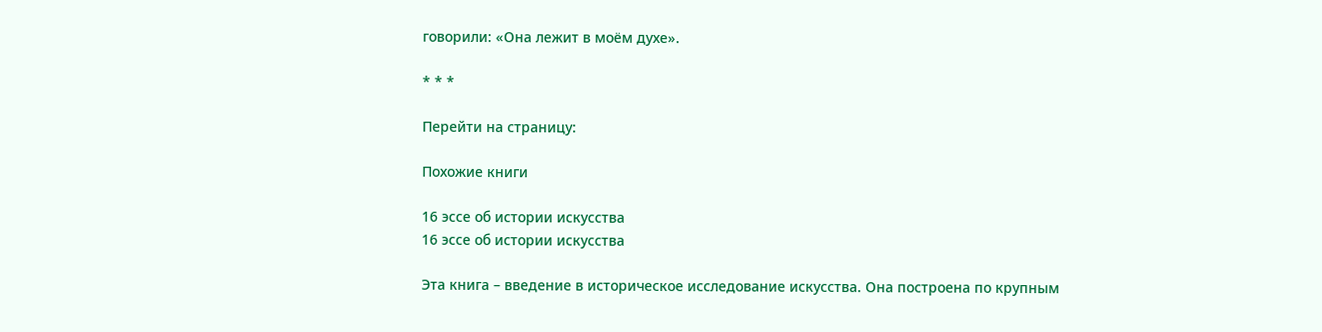говорили: «Она лежит в моём духе».

* * *

Перейти на страницу:

Похожие книги

16 эссе об истории искусства
16 эссе об истории искусства

Эта книга – введение в историческое исследование искусства. Она построена по крупным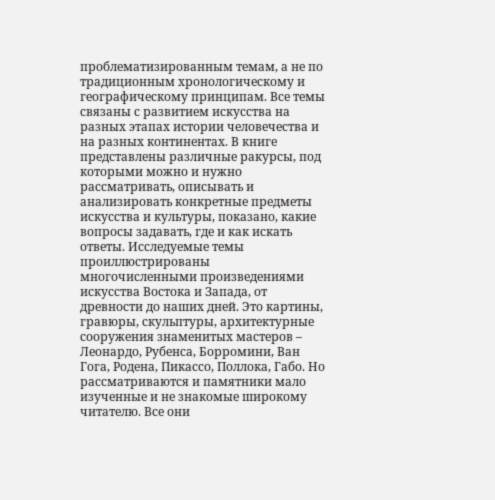проблематизированным темам, а не по традиционным хронологическому и географическому принципам. Все темы связаны с развитием искусства на разных этапах истории человечества и на разных континентах. В книге представлены различные ракурсы, под которыми можно и нужно рассматривать, описывать и анализировать конкретные предметы искусства и культуры, показано, какие вопросы задавать, где и как искать ответы. Исследуемые темы проиллюстрированы многочисленными произведениями искусства Востока и Запада, от древности до наших дней. Это картины, гравюры, скульптуры, архитектурные сооружения знаменитых мастеров – Леонардо, Рубенса, Борромини, Ван Гога, Родена, Пикассо, Поллока, Габо. Но рассматриваются и памятники мало изученные и не знакомые широкому читателю. Все они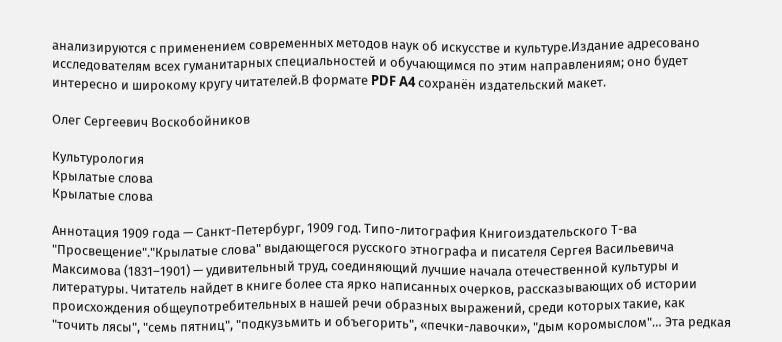анализируются с применением современных методов наук об искусстве и культуре.Издание адресовано исследователям всех гуманитарных специальностей и обучающимся по этим направлениям; оно будет интересно и широкому кругу читателей.В формате PDF A4 сохранён издательский макет.

Олег Сергеевич Воскобойников

Культурология
Крылатые слова
Крылатые слова

Аннотация 1909 года — Санкт-Петербург, 1909 год. Типо-литография Книгоиздательского Т-ва "Просвещение"."Крылатые слова" выдающегося русского этнографа и писателя Сергея Васильевича Максимова (1831–1901) — удивительный труд, соединяющий лучшие начала отечественной культуры и литературы. Читатель найдет в книге более ста ярко написанных очерков, рассказывающих об истории происхождения общеупотребительных в нашей речи образных выражений, среди которых такие, как "точить лясы", "семь пятниц", "подкузьмить и объегорить", «печки-лавочки», "дым коромыслом"… Эта редкая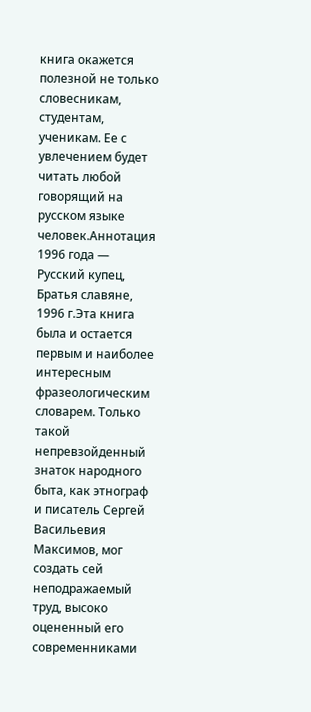книга окажется полезной не только словесникам, студентам, ученикам. Ее с увлечением будет читать любой говорящий на русском языке человек.Аннотация 1996 года — Русский купец, Братья славяне, 1996 г.Эта книга была и остается первым и наиболее интересным фразеологическим словарем. Только такой непревзойденный знаток народного быта, как этнограф и писатель Сергей Васильевия Максимов, мог создать сей неподражаемый труд, высоко оцененный его современниками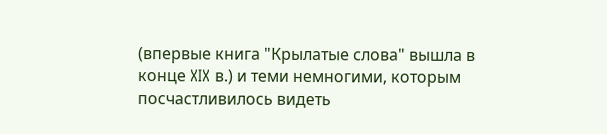(впервые книга "Крылатые слова" вышла в конце XIX в.) и теми немногими, которым посчастливилось видеть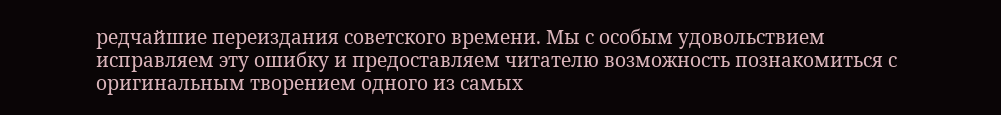редчайшие переиздания советского времени. Мы с особым удовольствием исправляем эту ошибку и предоставляем читателю возможность познакомиться с оригинальным творением одного из самых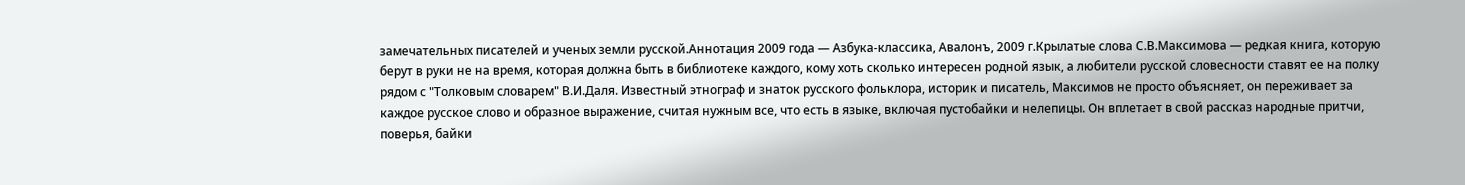замечательных писателей и ученых земли русской.Аннотация 2009 года — Азбука-классика, Авалонъ, 2009 г.Крылатые слова С.В.Максимова — редкая книга, которую берут в руки не на время, которая должна быть в библиотеке каждого, кому хоть сколько интересен родной язык, а любители русской словесности ставят ее на полку рядом с "Толковым словарем" В.И.Даля. Известный этнограф и знаток русского фольклора, историк и писатель, Максимов не просто объясняет, он переживает за каждое русское слово и образное выражение, считая нужным все, что есть в языке, включая пустобайки и нелепицы. Он вплетает в свой рассказ народные притчи, поверья, байки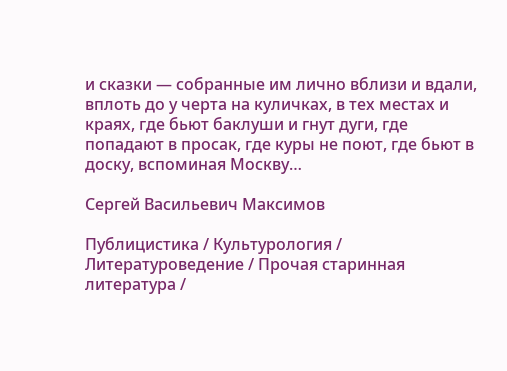и сказки — собранные им лично вблизи и вдали, вплоть до у черта на куличках, в тех местах и краях, где бьют баклуши и гнут дуги, где попадают в просак, где куры не поют, где бьют в доску, вспоминая Москву…

Сергей Васильевич Максимов

Публицистика / Культурология / Литературоведение / Прочая старинная литература /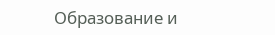Образование и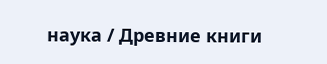наука / Древние книги